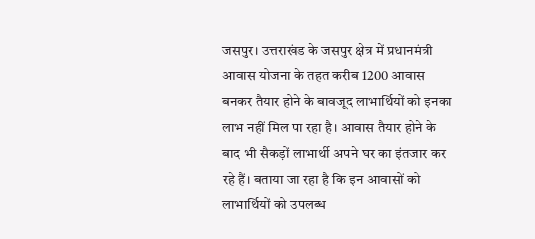जसपुर। उत्तराखंड के जसपुर क्षेत्र में प्रधानमंत्री आवास योजना के तहत करीब 1200 आवास बनकर तैयार होने के बावजूद लाभार्थियों को इनका लाभ नहीं मिल पा रहा है। आवास तैयार होने के बाद भी सैकड़ों लाभार्थी अपने घर का इंतजार कर रहे हैं। बताया जा रहा है कि इन आवासों को लाभार्थियों को उपलब्ध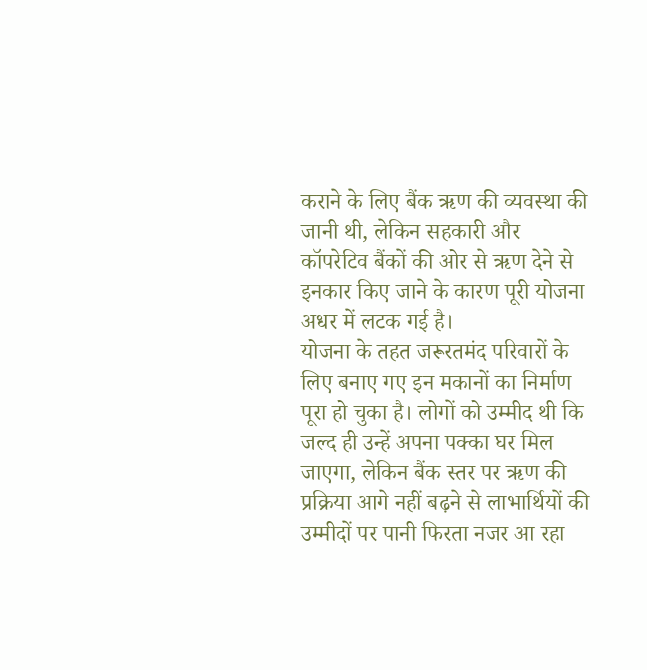कराने के लिए बैंक ऋण की व्यवस्था की जानी थी, लेकिन सहकारी और कॉपरेटिव बैंकों की ओर से ऋण देने से इनकार किए जाने के कारण पूरी योजना अधर में लटक गई है।
योजना के तहत जरूरतमंद परिवारों के लिए बनाए गए इन मकानों का निर्माण पूरा हो चुका है। लोगों को उम्मीद थी कि जल्द ही उन्हें अपना पक्का घर मिल जाएगा, लेकिन बैंक स्तर पर ऋण की प्रक्रिया आगे नहीं बढ़ने से लाभार्थियों की उम्मीदों पर पानी फिरता नजर आ रहा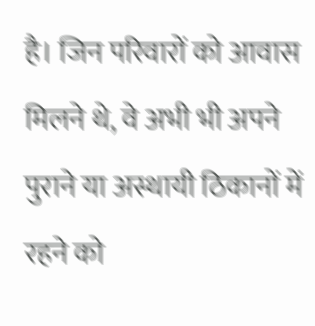है। जिन परिवारों को आवास मिलने थे, वे अभी भी अपने पुराने या अस्थायी ठिकानों में रहने को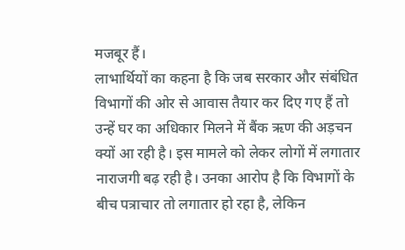मजबूर हैं।
लाभार्थियों का कहना है कि जब सरकार और संबंधित विभागों की ओर से आवास तैयार कर दिए गए हैं तो उन्हें घर का अधिकार मिलने में बैंक ऋण की अड़चन क्यों आ रही है। इस मामले को लेकर लोगों में लगातार नाराजगी बढ़ रही है। उनका आरोप है कि विभागों के बीच पत्राचार तो लगातार हो रहा है, लेकिन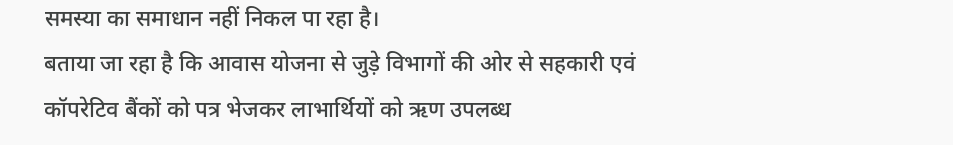समस्या का समाधान नहीं निकल पा रहा है।
बताया जा रहा है कि आवास योजना से जुड़े विभागों की ओर से सहकारी एवं कॉपरेटिव बैंकों को पत्र भेजकर लाभार्थियों को ऋण उपलब्ध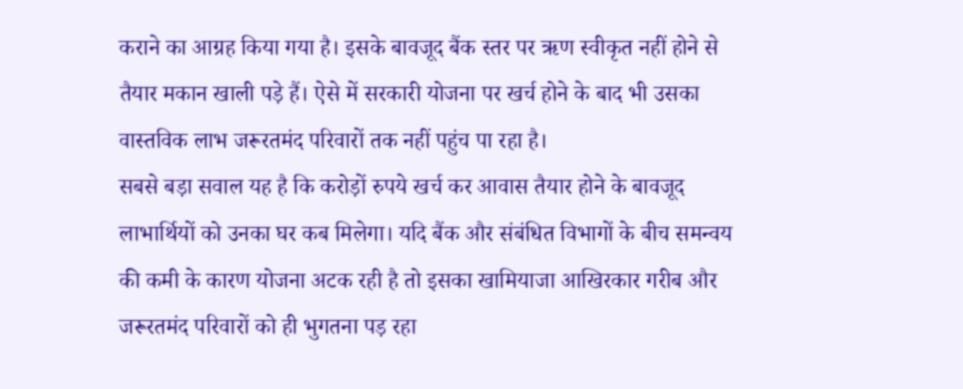कराने का आग्रह किया गया है। इसके बावजूद बैंक स्तर पर ऋण स्वीकृत नहीं होने से तैयार मकान खाली पड़े हैं। ऐसे में सरकारी योजना पर खर्च होने के बाद भी उसका वास्तविक लाभ जरूरतमंद परिवारों तक नहीं पहुंच पा रहा है।
सबसे बड़ा सवाल यह है कि करोड़ों रुपये खर्च कर आवास तैयार होने के बावजूद लाभार्थियों को उनका घर कब मिलेगा। यदि बैंक और संबंधित विभागों के बीच समन्वय की कमी के कारण योजना अटक रही है तो इसका खामियाजा आखिरकार गरीब और जरूरतमंद परिवारों को ही भुगतना पड़ रहा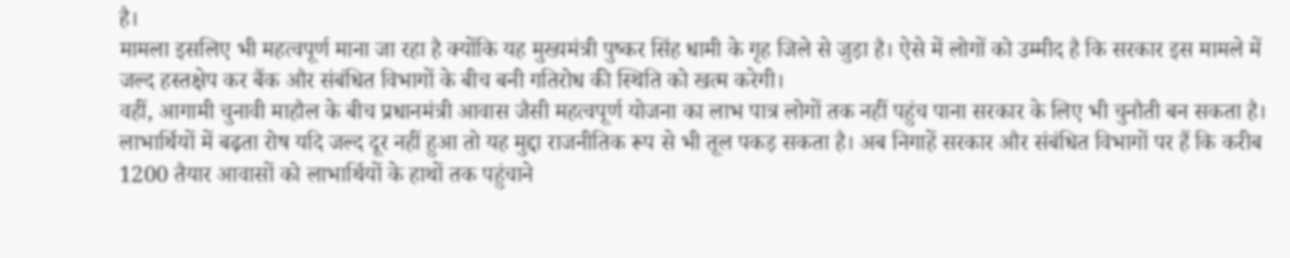है।
मामला इसलिए भी महत्वपूर्ण माना जा रहा है क्योंकि यह मुख्यमंत्री पुष्कर सिंह धामी के गृह जिले से जुड़ा है। ऐसे में लोगों को उम्मीद है कि सरकार इस मामले में जल्द हस्तक्षेप कर बैंक और संबंधित विभागों के बीच बनी गतिरोध की स्थिति को खत्म करेगी।
वहीं, आगामी चुनावी माहौल के बीच प्रधानमंत्री आवास जैसी महत्वपूर्ण योजना का लाभ पात्र लोगों तक नहीं पहुंच पाना सरकार के लिए भी चुनौती बन सकता है। लाभार्थियों में बढ़ता रोष यदि जल्द दूर नहीं हुआ तो यह मुद्दा राजनीतिक रूप से भी तूल पकड़ सकता है। अब निगाहें सरकार और संबंधित विभागों पर हैं कि करीब 1200 तैयार आवासों को लाभार्थियों के हाथों तक पहुंचाने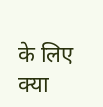के लिए क्या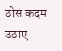ठोस कदम उठाए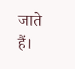जाते हैं।